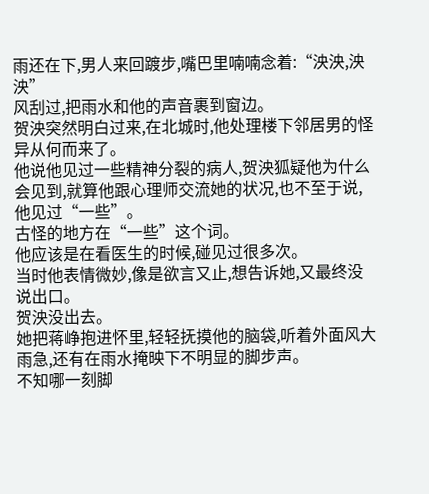雨还在下,男人来回踱步,嘴巴里喃喃念着:“泱泱,泱泱”
风刮过,把雨水和他的声音裹到窗边。
贺泱突然明白过来,在北城时,他处理楼下邻居男的怪异从何而来了。
他说他见过一些精神分裂的病人,贺泱狐疑他为什么会见到,就算他跟心理师交流她的状况,也不至于说,他见过“一些”。
古怪的地方在“一些”这个词。
他应该是在看医生的时候,碰见过很多次。
当时他表情微妙,像是欲言又止,想告诉她,又最终没说出口。
贺泱没出去。
她把蒋峥抱进怀里,轻轻抚摸他的脑袋,听着外面风大雨急,还有在雨水掩映下不明显的脚步声。
不知哪一刻脚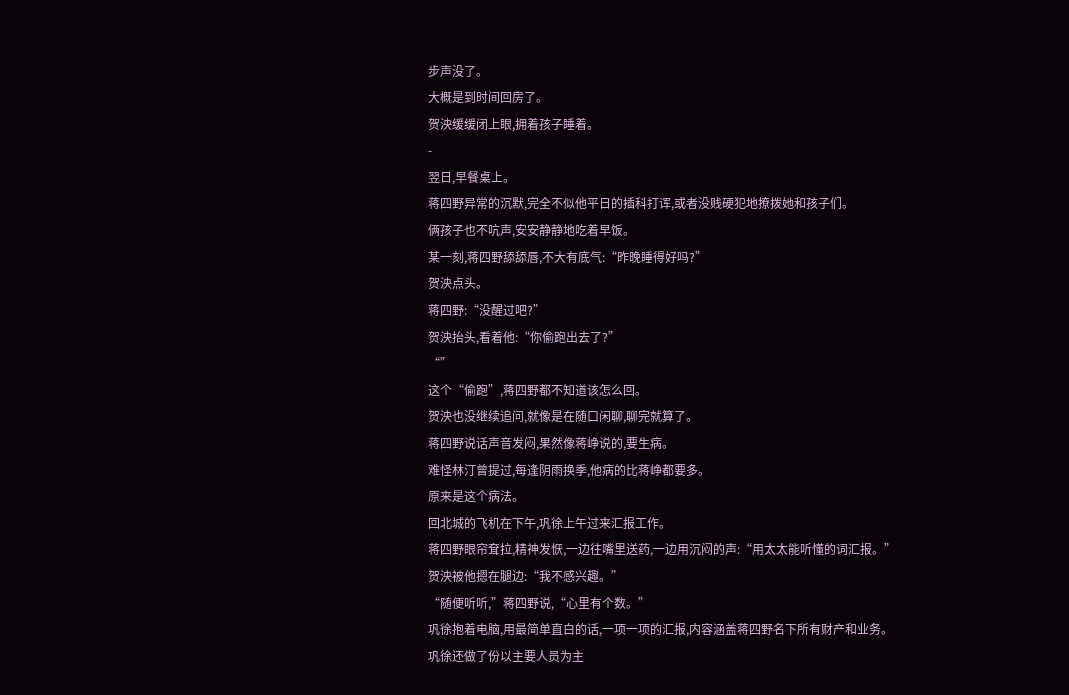步声没了。
大概是到时间回房了。
贺泱缓缓闭上眼,拥着孩子睡着。
-
翌日,早餐桌上。
蒋四野异常的沉默,完全不似他平日的插科打诨,或者没贱硬犯地撩拨她和孩子们。
俩孩子也不吭声,安安静静地吃着早饭。
某一刻,蒋四野舔舔唇,不大有底气:“昨晚睡得好吗?”
贺泱点头。
蒋四野:“没醒过吧?”
贺泱抬头,看着他:“你偷跑出去了?”
“”
这个“偷跑”,蒋四野都不知道该怎么回。
贺泱也没继续追问,就像是在随口闲聊,聊完就算了。
蒋四野说话声音发闷,果然像蒋峥说的,要生病。
难怪林汀曾提过,每逢阴雨换季,他病的比蒋峥都要多。
原来是这个病法。
回北城的飞机在下午,巩徐上午过来汇报工作。
蒋四野眼帘耷拉,精神发恹,一边往嘴里送药,一边用沉闷的声:“用太太能听懂的词汇报。”
贺泱被他摁在腿边:“我不感兴趣。”
“随便听听,”蒋四野说,“心里有个数。”
巩徐抱着电脑,用最简单直白的话,一项一项的汇报,内容涵盖蒋四野名下所有财产和业务。
巩徐还做了份以主要人员为主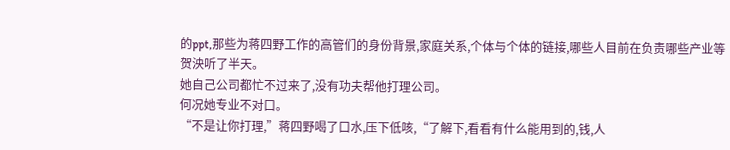的ppt,那些为蒋四野工作的高管们的身份背景,家庭关系,个体与个体的链接,哪些人目前在负责哪些产业等
贺泱听了半天。
她自己公司都忙不过来了,没有功夫帮他打理公司。
何况她专业不对口。
“不是让你打理,”蒋四野喝了口水,压下低咳,“了解下,看看有什么能用到的,钱,人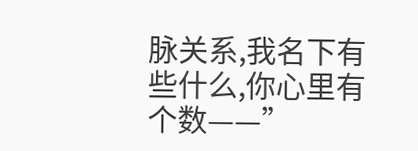脉关系,我名下有些什么,你心里有个数——”